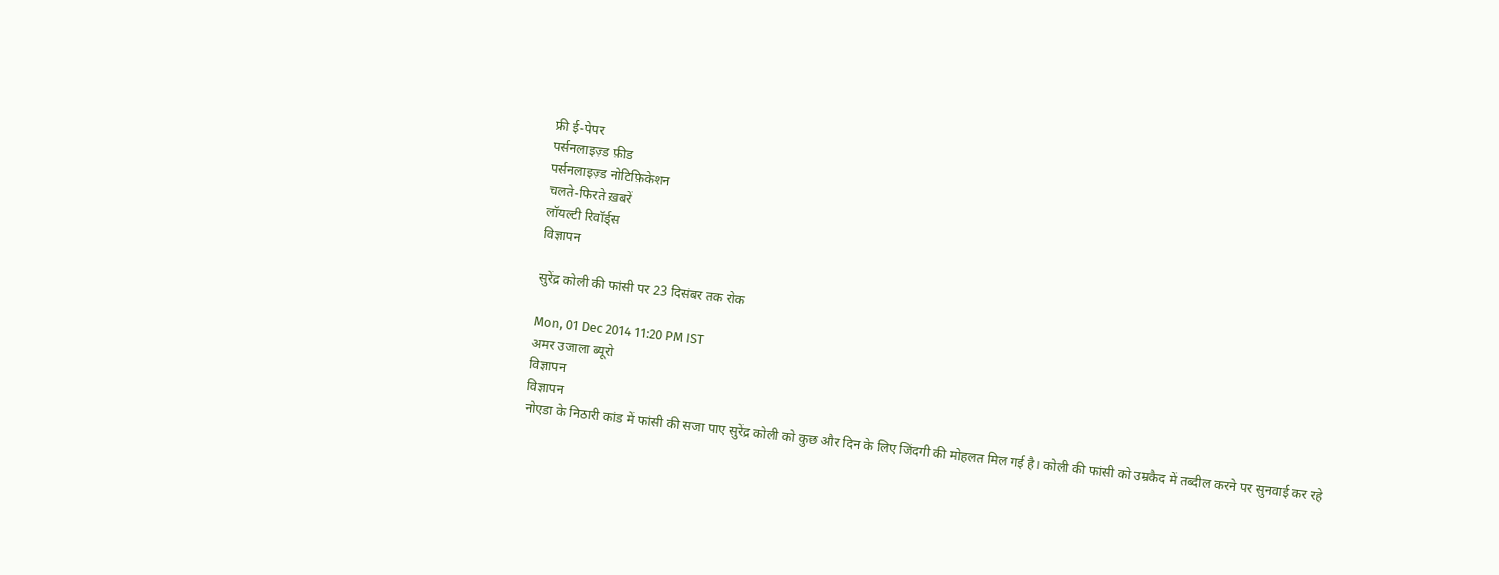फ्री ई-पेपर
पर्सनलाइज़्ड फ़ीड
पर्सनलाइज़्ड नोटिफ़िकेशन
चलते-फिरते ख़बरें
लॉयल्टी रिवॉर्ड्स
विज्ञापन

सुरेंद्र कोली की फांसी पर 23 दिसंबर तक रोक

Mon, 01 Dec 2014 11:20 PM IST
अमर उजाला ब्यूरो
विज्ञापन
विज्ञापन
नोएडा के निठारी कांड में फांसी की सजा पाए सुरेंद्र कोली को कुछ और दिन के लिए जिंदगी की मोहलत मिल गई है। कोली की फांसी को उम्रकैद में तब्दील करने पर सुनवाई कर रहे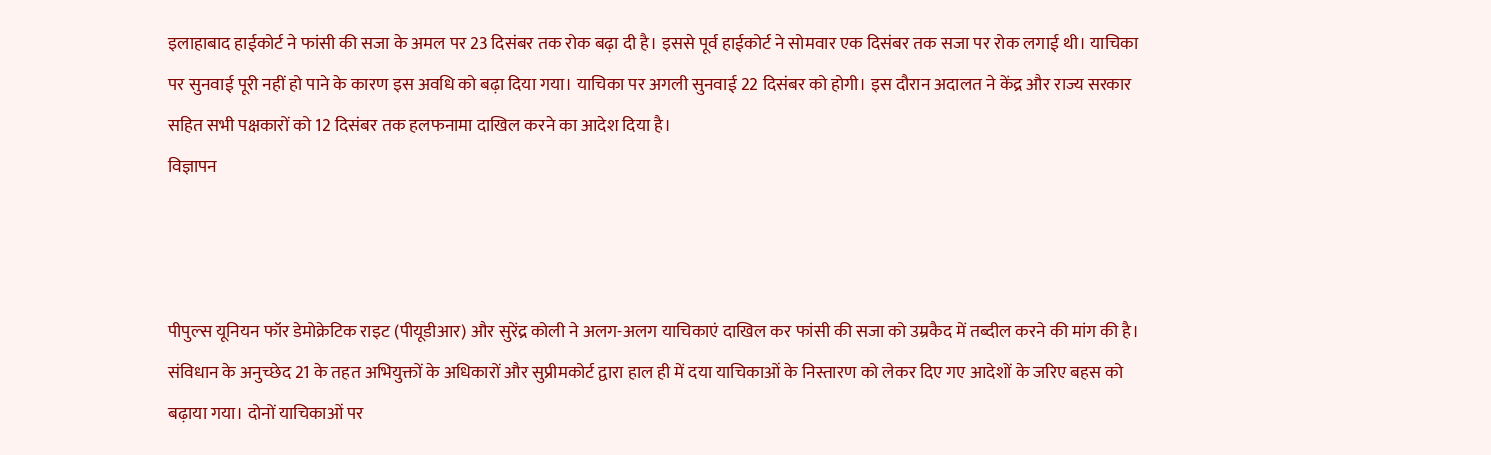इलाहाबाद हाईकोर्ट ने फांसी की सजा के अमल पर 23 दिसंबर तक रोक बढ़ा दी है। इससे पूर्व हाईकोर्ट ने सोमवार एक दिसंबर तक सजा पर रोक लगाई थी। याचिका पर सुनवाई पूरी नहीं हो पाने के कारण इस अवधि को बढ़ा दिया गया। याचिका पर अगली सुनवाई 22 दिसंबर को होगी। इस दौरान अदालत ने केंद्र और राज्य सरकार सहित सभी पक्षकारों को 12 दिसंबर तक हलफनामा दाखिल करने का आदेश दिया है।
विज्ञापन



पीपुल्स यूनियन फॉर डेमोक्रेटिक राइट (पीयूडीआर) और सुरेंद्र कोली ने अलग-अलग याचिकाएं दाखिल कर फांसी की सजा को उम्रकैद में तब्दील करने की मांग की है। संविधान के अनुच्छेद 21 के तहत अभियुक्तों के अधिकारों और सुप्रीमकोर्ट द्वारा हाल ही में दया याचिकाओं के निस्तारण को लेकर दिए गए आदेशों के जरिए बहस को बढ़ाया गया। दोनों याचिकाओं पर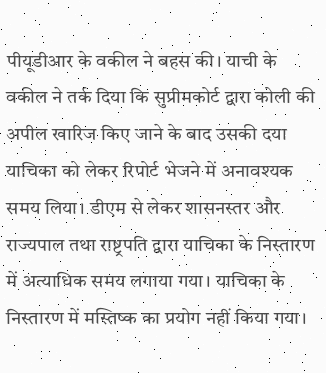पीयूडीआर के वकील ने बहस की। याची के वकील ने तर्क दिया कि सुप्रीमकोर्ट द्वारा कोली की अपील खारिज किए जाने के बाद उसकी दया याचिका को लेकर रिपोर्ट भेजने में अनावश्यक समय लिया। डीएम से लेकर शासनस्तर और राज्यपाल तथा राष्ट्रपति द्वारा याचिका के निस्तारण में अत्याधिक समय लगाया गया। याचिका के निस्तारण में मस्तिष्क का प्रयोग नहीं किया गया।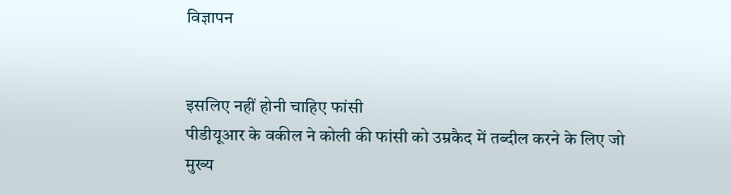विज्ञापन


इसलिए नहीं होनी चाहिए फांसी
पीडीयूआर के वकील ने कोली की फांसी को उम्रकैद में तब्दील करने के लिए जो मुख्य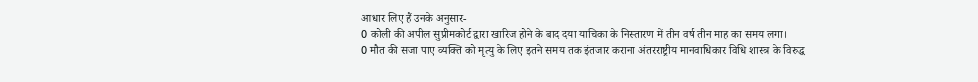आधार लिए हैं उनके अनुसार-
0 कोली की अपील सुप्रीमकोर्ट द्वारा खारिज होने के बाद दया याचिका के निस्तारण में तीन वर्ष तीन माह का समय लगा।
0 मौत की सजा पाए व्यक्ति को मृत्यु के लिए इतने समय तक इंतजार कराना अंतरराष्ट्रीय मानवाधिकार विधि शास्त्र के विरुद्ध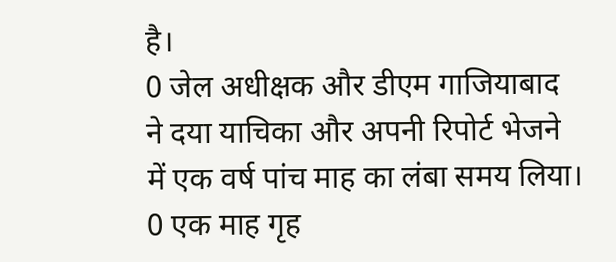है।
0 जेल अधीक्षक और डीएम गाजियाबाद ने दया याचिका और अपनी रिपोर्ट भेजने में एक वर्ष पांच माह का लंबा समय लिया।
0 एक माह गृह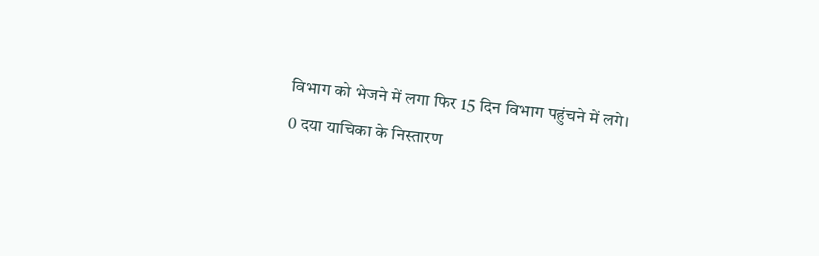विभाग को भेजने में लगा फिर 15 दिन विभाग पहुंचने में लगे।
0 दया याचिका के निस्तारण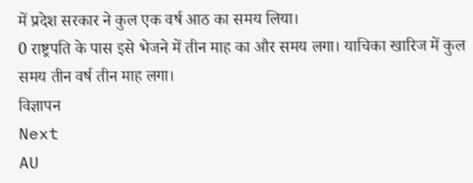में प्रदेश सरकार ने कुल एक वर्ष आठ का समय लिया।
0 राष्ट्रपति के पास इसे भेजने में तीन माह का और समय लगा। याचिका खारिज में कुल समय तीन वर्ष तीन माह लगा।
विज्ञापन
Next
AU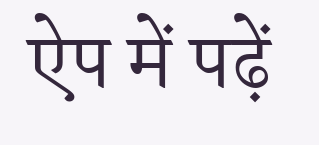ऐप में पढ़ें